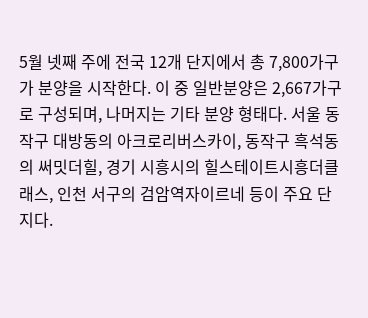5월 넷째 주에 전국 12개 단지에서 총 7,800가구가 분양을 시작한다. 이 중 일반분양은 2,667가구로 구성되며, 나머지는 기타 분양 형태다. 서울 동작구 대방동의 아크로리버스카이, 동작구 흑석동의 써밋더힐, 경기 시흥시의 힐스테이트시흥더클래스, 인천 서구의 검암역자이르네 등이 주요 단지다.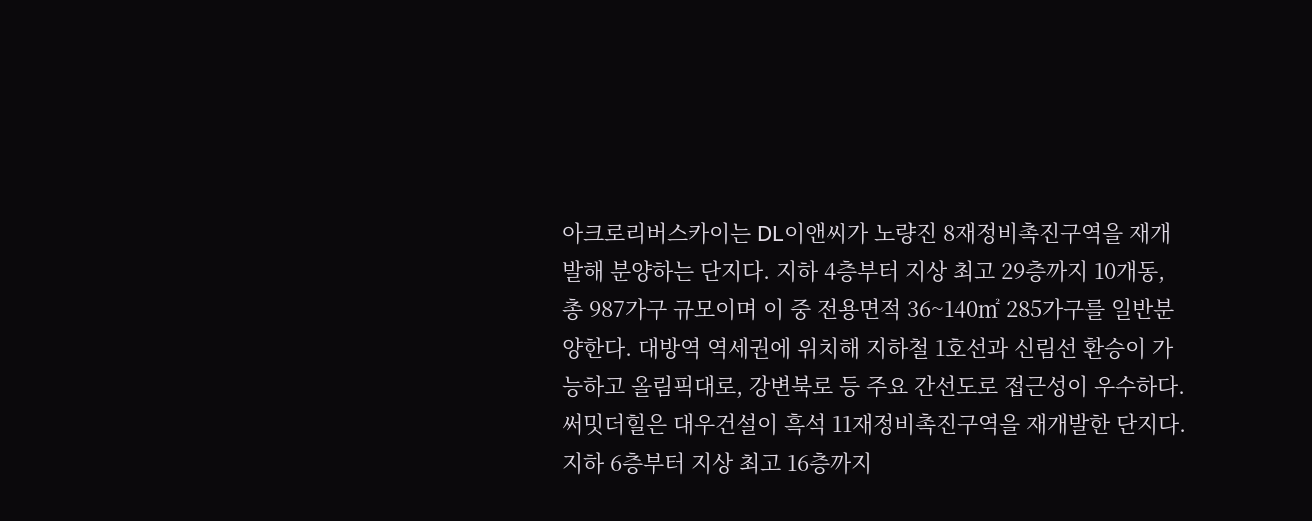아크로리버스카이는 DL이앤씨가 노량진 8재정비촉진구역을 재개발해 분양하는 단지다. 지하 4층부터 지상 최고 29층까지 10개동, 총 987가구 규모이며 이 중 전용면적 36~140㎡ 285가구를 일반분양한다. 대방역 역세권에 위치해 지하철 1호선과 신림선 환승이 가능하고 올림픽대로, 강변북로 등 주요 간선도로 접근성이 우수하다.
써밋더힐은 대우건설이 흑석 11재정비촉진구역을 재개발한 단지다. 지하 6층부터 지상 최고 16층까지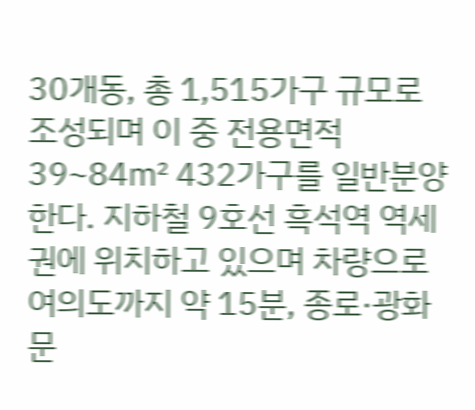30개동, 총 1,515가구 규모로 조성되며 이 중 전용면적 39~84㎡ 432가구를 일반분양한다. 지하철 9호선 흑석역 역세권에 위치하고 있으며 차량으로 여의도까지 약 15분, 종로·광화문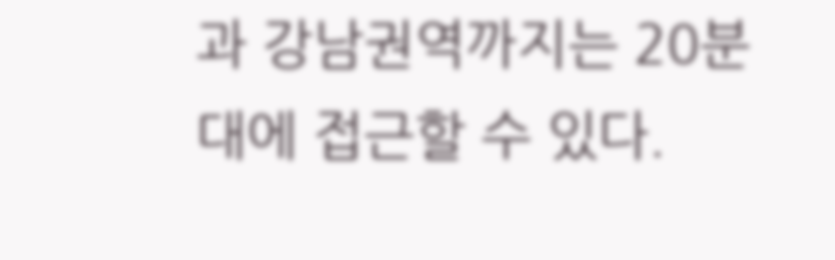과 강남권역까지는 20분대에 접근할 수 있다.